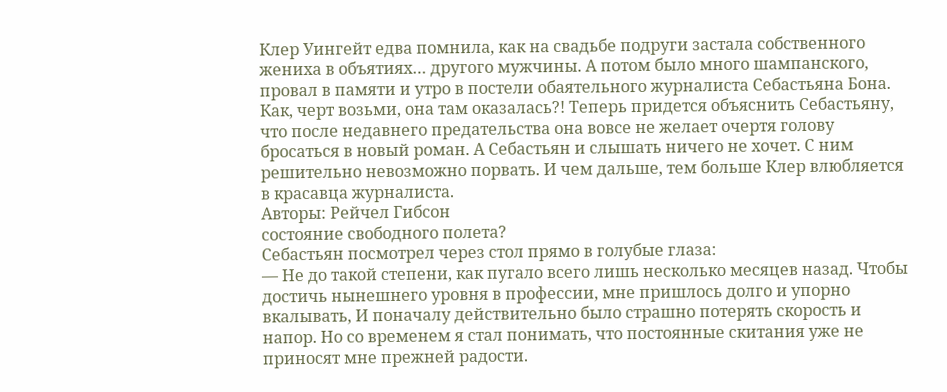Клер Уингейт едва помнила, как на свадьбе подруги застала собственного жениха в объятиях… другого мужчины. А потом было много шампанского, провал в памяти и утро в постели обаятельного журналиста Себастьяна Бона. Как, черт возьми, она там оказалась?! Теперь придется объяснить Себастьяну, что после недавнего предательства она вовсе не желает очертя голову бросаться в новый роман. А Себастьян и слышать ничего не хочет. С ним решительно невозможно порвать. И чем дальше, тем больше Клер влюбляется в красавца журналиста.
Авторы: Рейчел Гибсон
состояние свободного полета?
Себастьян посмотрел через стол прямо в голубые глаза:
— Не до такой степени, как пугало всего лишь несколько месяцев назад. Чтобы достичь нынешнего уровня в профессии, мне пришлось долго и упорно вкалывать, И поначалу действительно было страшно потерять скорость и напор. Но со временем я стал понимать, что постоянные скитания уже не приносят мне прежней радости.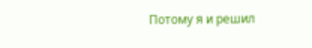Потому я и решил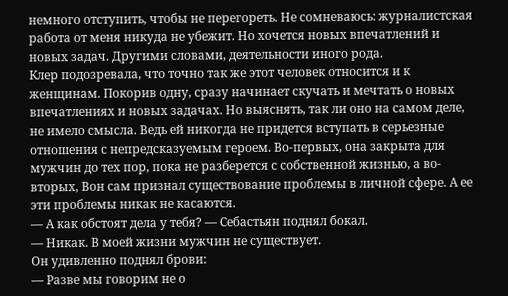немного отступить, чтобы не перегореть. Не сомневаюсь: журналистская работа от меня никуда не убежит. Но хочется новых впечатлений и новых задач. Другими словами, деятельности иного рода.
Клер подозревала, что точно так же этот человек относится и к женщинам. Покорив одну, сразу начинает скучать и мечтать о новых впечатлениях и новых задачах. Но выяснять, так ли оно на самом деле, не имело смысла. Ведь ей никогда не придется вступать в серьезные отношения с непредсказуемым героем. Во-первых, она закрыта для мужчин до тех пор, пока не разберется с собственной жизнью, а во-вторых, Вон сам признал существование проблемы в личной сфере. А ее эти проблемы никак не касаются.
— А как обстоят дела у тебя? — Себастьян поднял бокал.
— Никак. В моей жизни мужчин не существует.
Он удивленно поднял брови:
— Разве мы говорим не о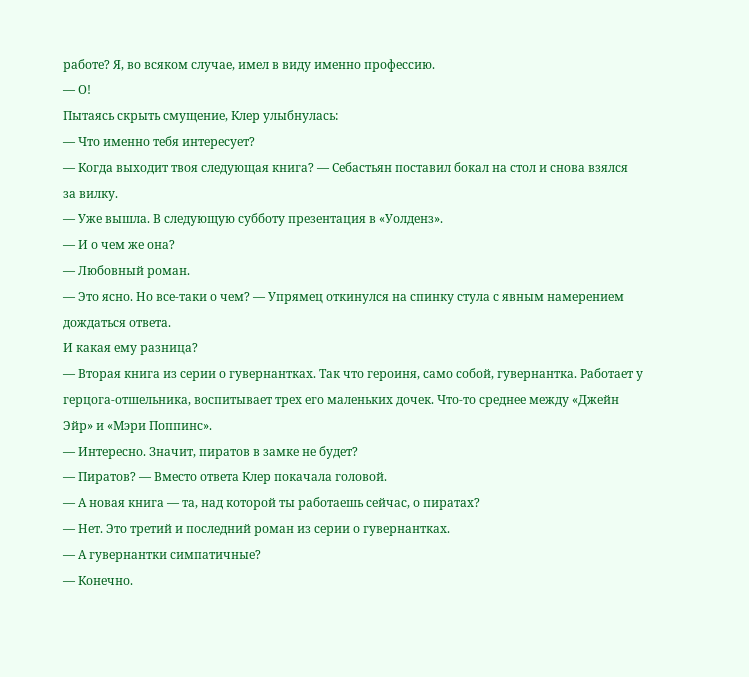работе? Я, во всяком случае, имел в виду именно профессию.
— О!
Пытаясь скрыть смущение, Клер улыбнулась:
— Что именно тебя интересует?
— Когда выходит твоя следующая книга? — Себастьян поставил бокал на стол и снова взялся за вилку.
— Уже вышла. В следующую субботу презентация в «Уолденз».
— И о чем же она?
— Любовный роман.
— Это ясно. Но все-таки о чем? — Упрямец откинулся на спинку стула с явным намерением дождаться ответа.
И какая ему разница?
— Вторая книга из серии о гувернантках. Так что героиня, само собой, гувернантка. Работает у герцога-отшельника, воспитывает трех его маленьких дочек. Что-то среднее между «Джейн Эйр» и «Мэри Поппинс».
— Интересно. Значит, пиратов в замке не будет?
— Пиратов? — Вместо ответа Клер покачала головой.
— А новая книга — та, над которой ты работаешь сейчас, о пиратах?
— Нет. Это третий и последний роман из серии о гувернантках.
— А гувернантки симпатичные?
— Конечно.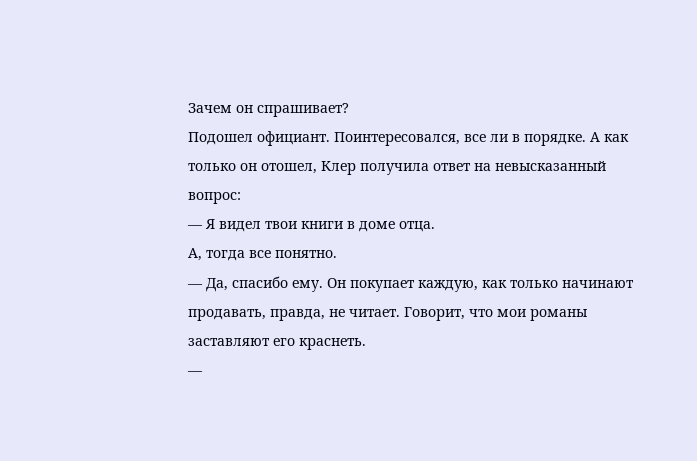Зачем он спрашивает?
Подошел официант. Поинтересовался, все ли в порядке. А как только он отошел, Клер получила ответ на невысказанный вопрос:
— Я видел твои книги в доме отца.
А, тогда все понятно.
— Да, спасибо ему. Он покупает каждую, как только начинают продавать, правда, не читает. Говорит, что мои романы заставляют его краснеть.
—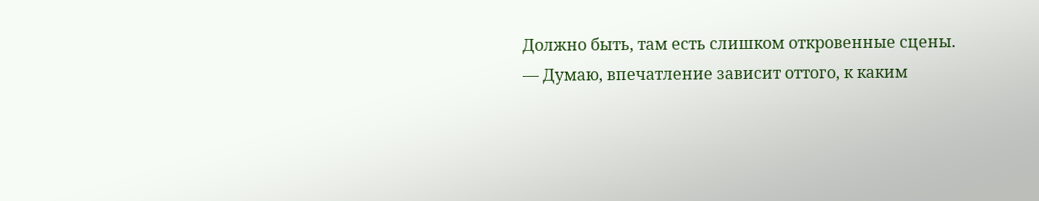Должно быть, там есть слишком откровенные сцены.
— Думаю, впечатление зависит оттого, к каким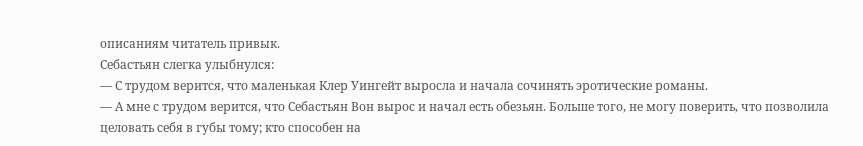описаниям читатель привык.
Себастьян слегка улыбнулся:
— С трудом верится, что маленькая Клер Уингейт выросла и начала сочинять эротические романы.
— А мне с трудом верится, что Себастьян Вон вырос и начал есть обезьян. Больше того, не могу поверить, что позволила целовать себя в губы тому; кто способен на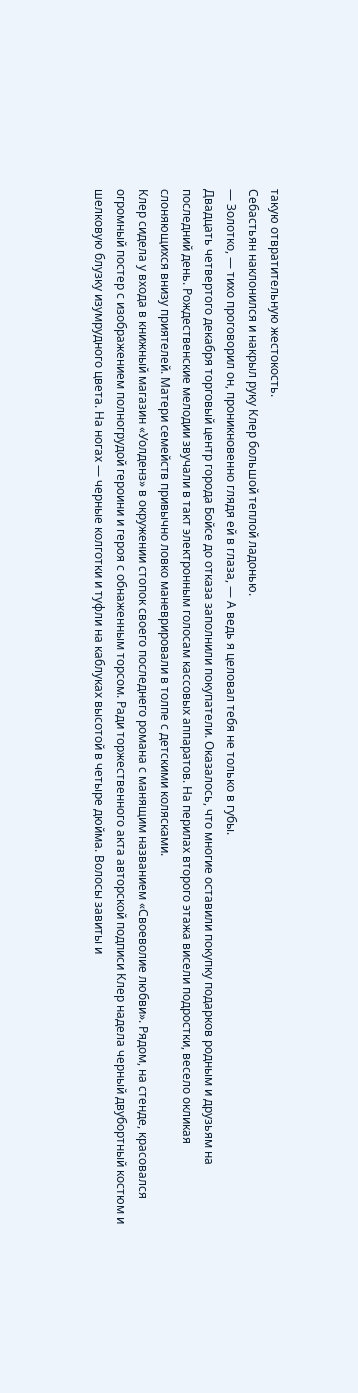такую отвратительную жестокость.
Себастьян наклонился и накрыл руку Клер большой теплой ладонью.
— Золотко, — тихо проговорил он, проникновенно глядя ей в глаза, — А ведь я целовал тебя не только в губы.
Двадцать четвертого декабря торговый центр города Бойсе до отказа заполнили покупатели. Оказалось, что многие оставили покупку подарков родным и друзьям на последний день. Рождественские мелодии звучали в такт электронным голосам кассовых аппаратов. На перилах второго этажа висели подростки, весело окликая слоняющихся внизу приятелей. Матери семейств привычно ловко маневрировали в толпе с детскими колясками.
Клер сидела у входа в книжный магазин «Уолденз» в окружении стопок своего последнего романа с манящим названием «Своеволие любви». Рядом, на стенде, красовался огромный постер с изображением полногрудой героини и героя с обнаженным торсом. Ради торжественного акта авторской подписи Клер надела черный двубортный костюм и шелковую блузку изумрудного цвета. На ногах — черные колготки и туфли на каблуках высотой в четыре дюйма. Волосы завиты и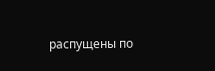распущены по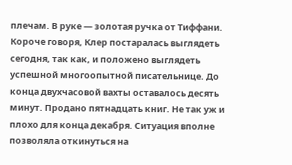плечам. В руке — золотая ручка от Тиффани. Короче говоря, Клер постаралась выглядеть сегодня, так как, и положено выглядеть успешной многоопытной писательнице. До конца двухчасовой вахты оставалось десять минут. Продано пятнадцать книг. Не так уж и плохо для конца декабря. Ситуация вполне позволяла откинуться на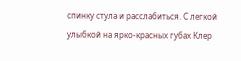спинку стула и расслабиться. С легкой улыбкой на ярко-красных губах Клер